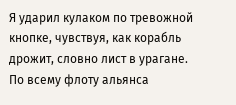Я ударил кулаком по тревожной кнопке, чувствуя, как корабль дрожит, словно лист в урагане. По всему флоту альянса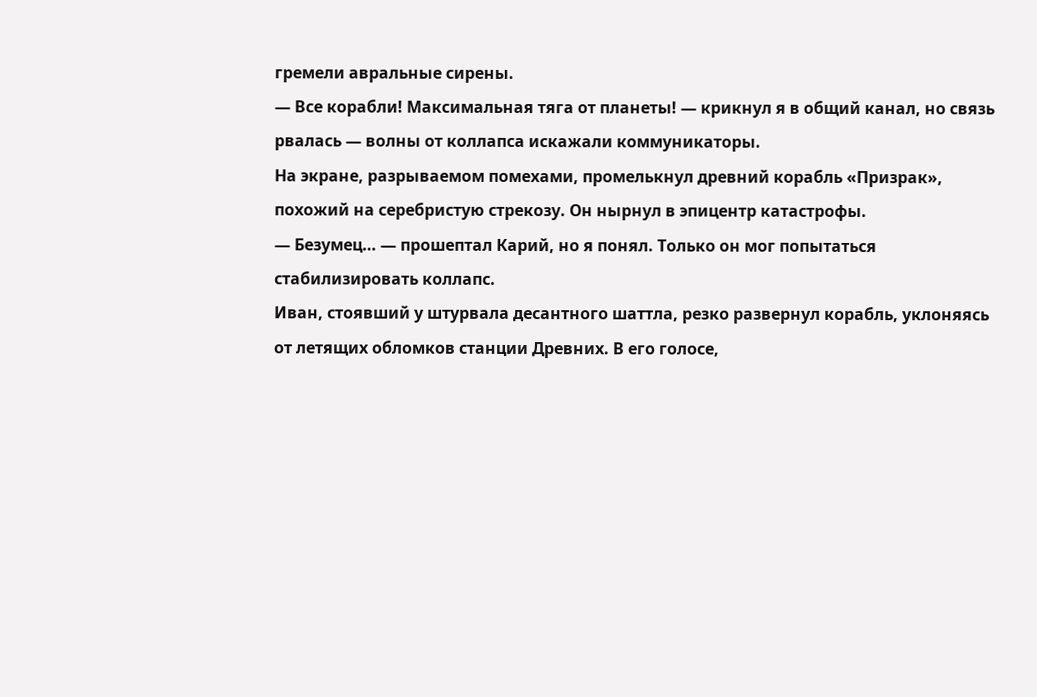гремели авральные сирены.
— Все корабли! Максимальная тяга от планеты! — крикнул я в общий канал, но связь рвалась — волны от коллапса искажали коммуникаторы.
На экране, разрываемом помехами, промелькнул древний корабль «Призрак», похожий на серебристую стрекозу. Он нырнул в эпицентр катастрофы.
— Безумец… — прошептал Карий, но я понял. Только он мог попытаться стабилизировать коллапс.
Иван, стоявший у штурвала десантного шаттла, резко развернул корабль, уклоняясь от летящих обломков станции Древних. В его голосе,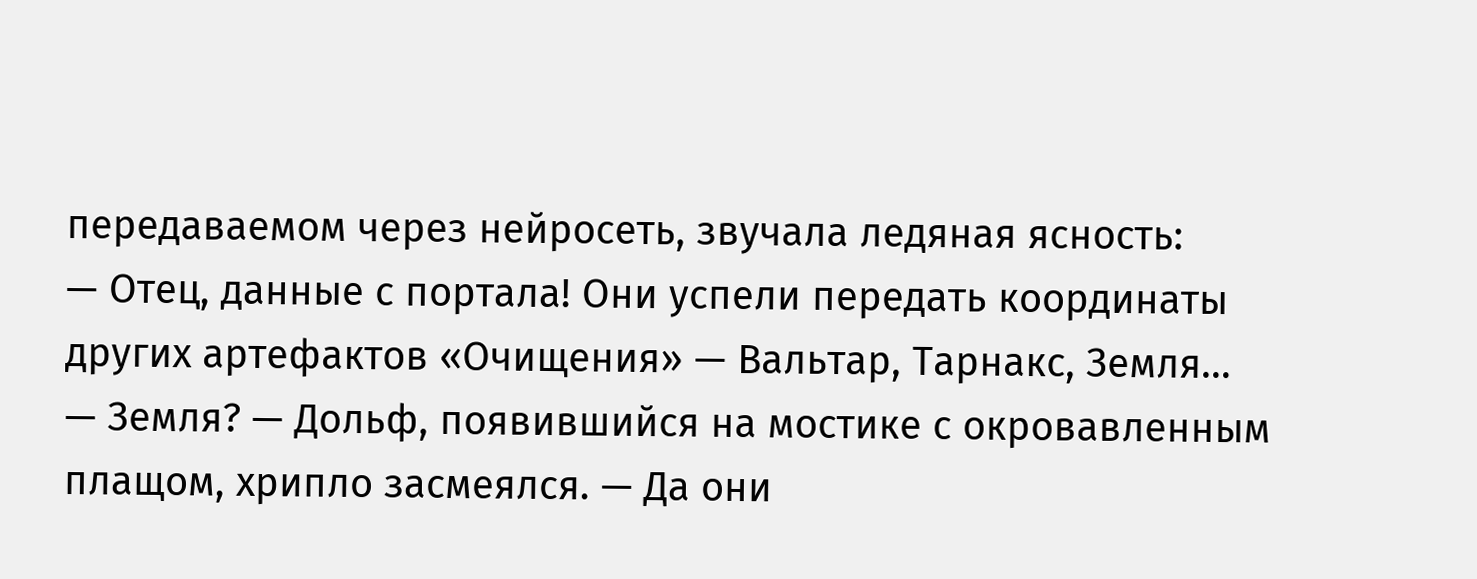передаваемом через нейросеть, звучала ледяная ясность:
— Отец, данные с портала! Они успели передать координаты других артефактов «Очищения» — Вальтар, Тарнакс, Земля…
— Земля? — Дольф, появившийся на мостике с окровавленным плащом, хрипло засмеялся. — Да они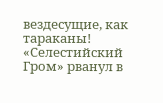вездесущие, как тараканы!
«Селестийский Гром» рванул в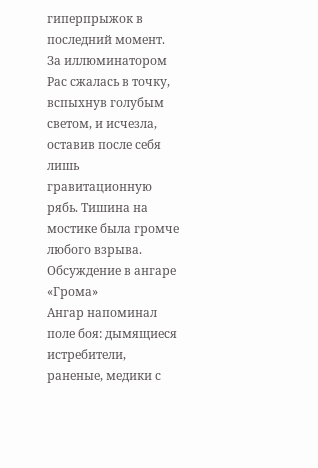гиперпрыжок в последний момент. За иллюминатором Рас сжалась в точку, вспыхнув голубым светом, и исчезла, оставив после себя лишь гравитационную рябь. Тишина на мостике была громче любого взрыва.
Обсуждение в ангаре «Грома»
Ангар напоминал поле боя: дымящиеся истребители, раненые, медики с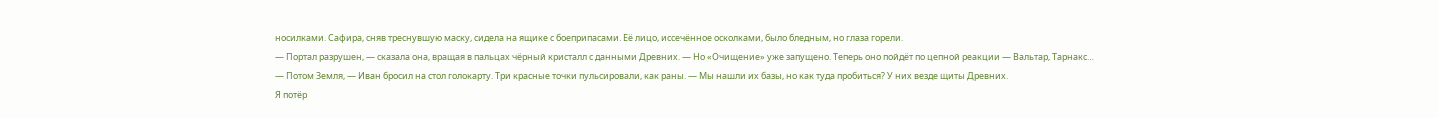носилками. Сафира, сняв треснувшую маску, сидела на ящике с боеприпасами. Её лицо, иссечённое осколками, было бледным, но глаза горели.
— Портал разрушен, — сказала она, вращая в пальцах чёрный кристалл с данными Древних. — Но «Очищение» уже запущено. Теперь оно пойдёт по цепной реакции — Вальтар, Тарнакс…
— Потом Земля, — Иван бросил на стол голокарту. Три красные точки пульсировали, как раны. — Мы нашли их базы, но как туда пробиться? У них везде щиты Древних.
Я потёр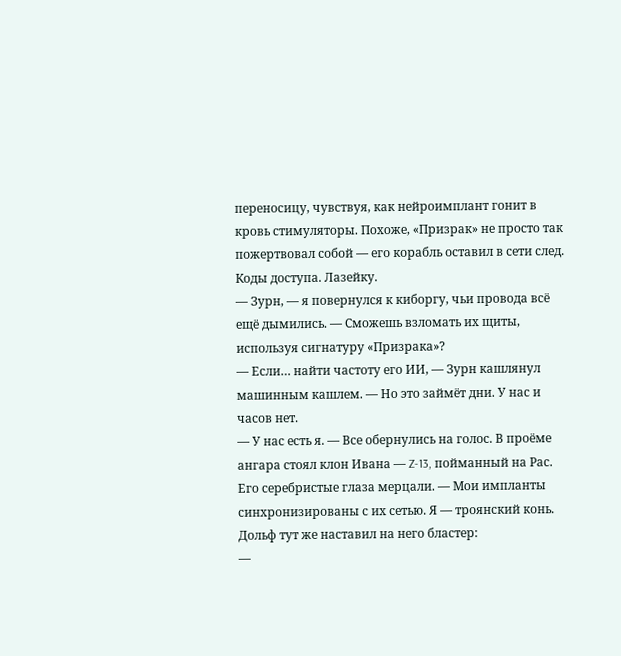переносицу, чувствуя, как нейроимплант гонит в кровь стимуляторы. Похоже, «Призрак» не просто так пожертвовал собой — его корабль оставил в сети след. Коды доступа. Лазейку.
— Зурн, — я повернулся к киборгу, чьи провода всё ещё дымились. — Сможешь взломать их щиты, используя сигнатуру «Призрака»?
— Если… найти частоту его ИИ, — Зурн кашлянул машинным кашлем. — Но это займёт дни. У нас и часов нет.
— У нас есть я. — Все обернулись на голос. В проёме ангара стоял клон Ивана — Z-13, пойманный на Рас. Его серебристые глаза мерцали. — Мои импланты синхронизированы с их сетью. Я — троянский конь.
Дольф тут же наставил на него бластер:
—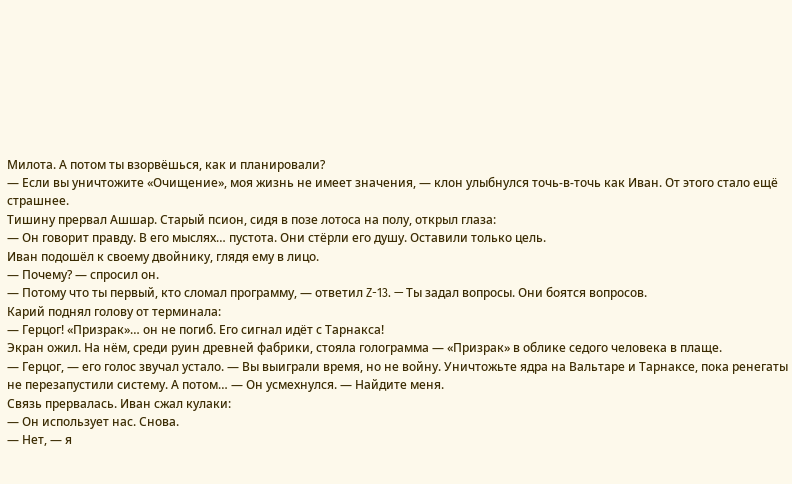Милота. А потом ты взорвёшься, как и планировали?
— Если вы уничтожите «Очищение», моя жизнь не имеет значения, — клон улыбнулся точь-в-точь как Иван. От этого стало ещё страшнее.
Тишину прервал Ашшар. Старый псион, сидя в позе лотоса на полу, открыл глаза:
— Он говорит правду. В его мыслях… пустота. Они стёрли его душу. Оставили только цель.
Иван подошёл к своему двойнику, глядя ему в лицо.
— Почему? — спросил он.
— Потому что ты первый, кто сломал программу, — ответил Z-13. — Ты задал вопросы. Они боятся вопросов.
Карий поднял голову от терминала:
— Герцог! «Призрак»… он не погиб. Его сигнал идёт с Тарнакса!
Экран ожил. На нём, среди руин древней фабрики, стояла голограмма — «Призрак» в облике седого человека в плаще.
— Герцог, — его голос звучал устало. — Вы выиграли время, но не войну. Уничтожьте ядра на Вальтаре и Тарнаксе, пока ренегаты не перезапустили систему. А потом… — Он усмехнулся. — Найдите меня.
Связь прервалась. Иван сжал кулаки:
— Он использует нас. Снова.
— Нет, — я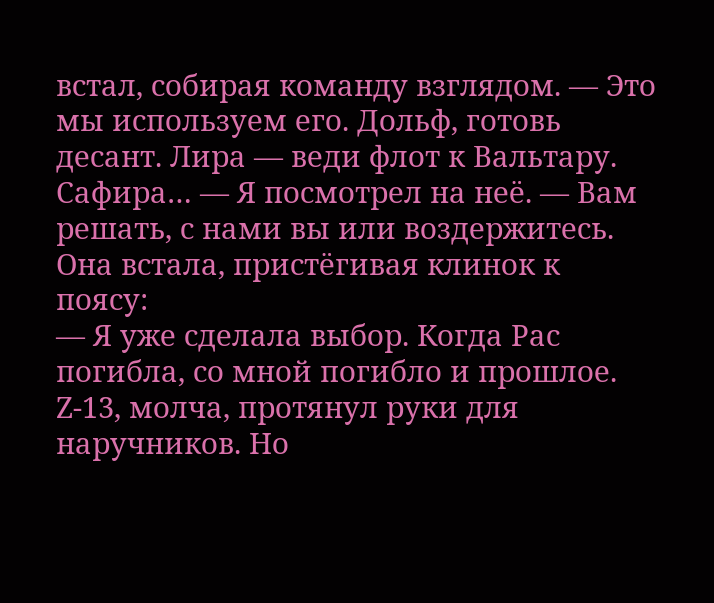встал, собирая команду взглядом. — Это мы используем его. Дольф, готовь десант. Лира — веди флот к Вальтару. Сафира… — Я посмотрел на неё. — Вам решать, с нами вы или воздержитесь.
Она встала, пристёгивая клинок к поясу:
— Я уже сделала выбор. Когда Рас погибла, со мной погибло и прошлое.
Z-13, молча, протянул руки для наручников. Но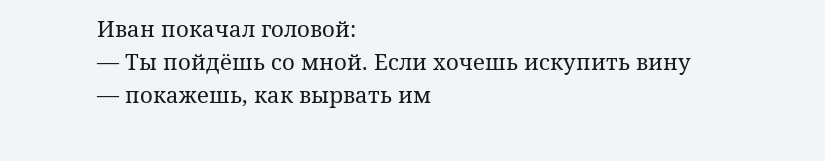Иван покачал головой:
— Ты пойдёшь со мной. Если хочешь искупить вину — покажешь, как вырвать им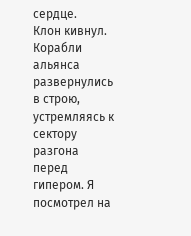сердце.
Клон кивнул.
Корабли альянса развернулись в строю, устремляясь к сектору разгона перед гипером. Я посмотрел на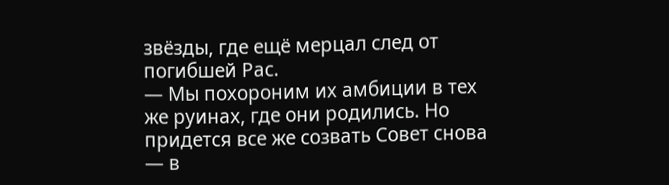звёзды, где ещё мерцал след от погибшей Рас.
— Мы похороним их амбиции в тех же руинах, где они родились. Но придется все же созвать Совет снова — в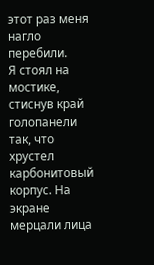этот раз меня нагло перебили.
Я стоял на мостике, стиснув край голопанели так, что хрустел карбонитовый корпус. На экране мерцали лица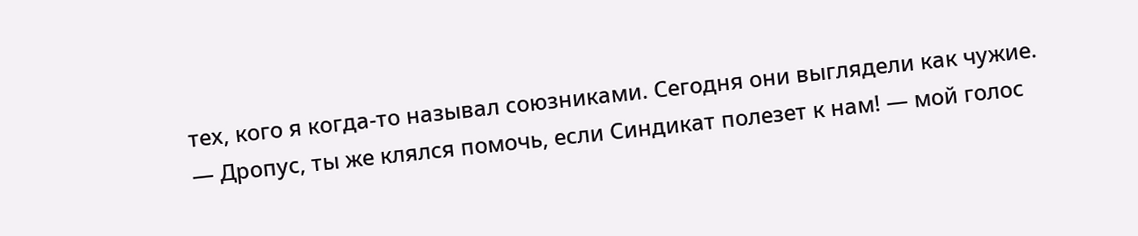тех, кого я когда-то называл союзниками. Сегодня они выглядели как чужие.
— Дропус, ты же клялся помочь, если Синдикат полезет к нам! — мой голос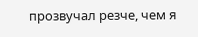прозвучал резче, чем я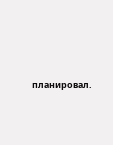планировал.